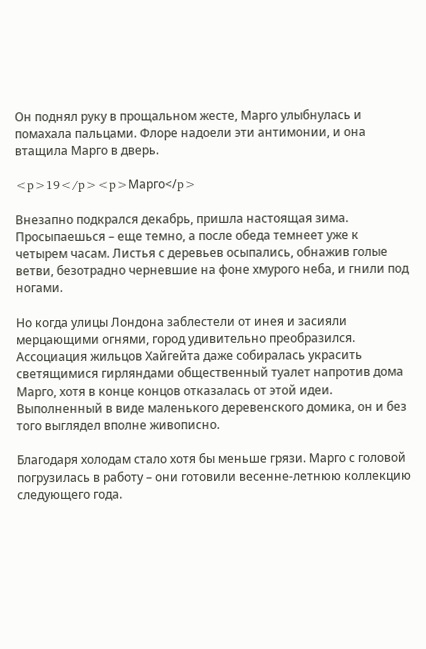Он поднял руку в прощальном жесте, Марго улыбнулась и помахала пальцами. Флоре надоели эти антимонии, и она втащила Марго в дверь.

<p>19</p><p>Марго</p>

Внезапно подкрался декабрь, пришла настоящая зима. Просыпаешься – еще темно, а после обеда темнеет уже к четырем часам. Листья с деревьев осыпались, обнажив голые ветви, безотрадно черневшие на фоне хмурого неба, и гнили под ногами.

Но когда улицы Лондона заблестели от инея и засияли мерцающими огнями, город удивительно преобразился. Ассоциация жильцов Хайгейта даже собиралась украсить светящимися гирляндами общественный туалет напротив дома Марго, хотя в конце концов отказалась от этой идеи. Выполненный в виде маленького деревенского домика, он и без того выглядел вполне живописно.

Благодаря холодам стало хотя бы меньше грязи. Марго с головой погрузилась в работу – они готовили весенне-летнюю коллекцию следующего года.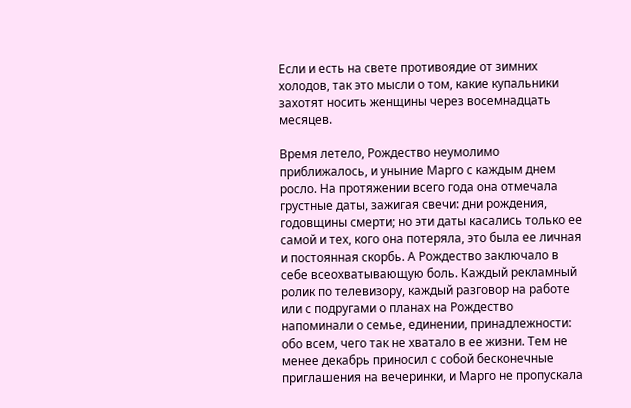Если и есть на свете противоядие от зимних холодов, так это мысли о том, какие купальники захотят носить женщины через восемнадцать месяцев.

Время летело, Рождество неумолимо приближалось, и уныние Марго с каждым днем росло. На протяжении всего года она отмечала грустные даты, зажигая свечи: дни рождения, годовщины смерти; но эти даты касались только ее самой и тех, кого она потеряла, это была ее личная и постоянная скорбь. А Рождество заключало в себе всеохватывающую боль. Каждый рекламный ролик по телевизору, каждый разговор на работе или с подругами о планах на Рождество напоминали о семье, единении, принадлежности: обо всем, чего так не хватало в ее жизни. Тем не менее декабрь приносил с собой бесконечные приглашения на вечеринки, и Марго не пропускала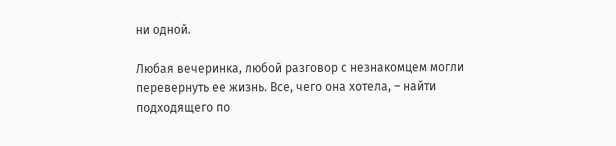ни одной.

Любая вечеринка, любой разговор с незнакомцем могли перевернуть ее жизнь. Все, чего она хотела, – найти подходящего по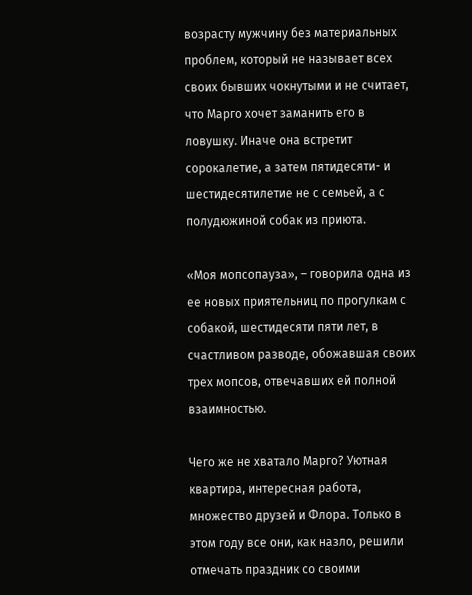возрасту мужчину без материальных проблем, который не называет всех своих бывших чокнутыми и не считает, что Марго хочет заманить его в ловушку. Иначе она встретит сорокалетие, а затем пятидесяти- и шестидесятилетие не с семьей, а с полудюжиной собак из приюта.

«Моя мопсопауза», – говорила одна из ее новых приятельниц по прогулкам с собакой, шестидесяти пяти лет, в счастливом разводе, обожавшая своих трех мопсов, отвечавших ей полной взаимностью.

Чего же не хватало Марго? Уютная квартира, интересная работа, множество друзей и Флора. Только в этом году все они, как назло, решили отмечать праздник со своими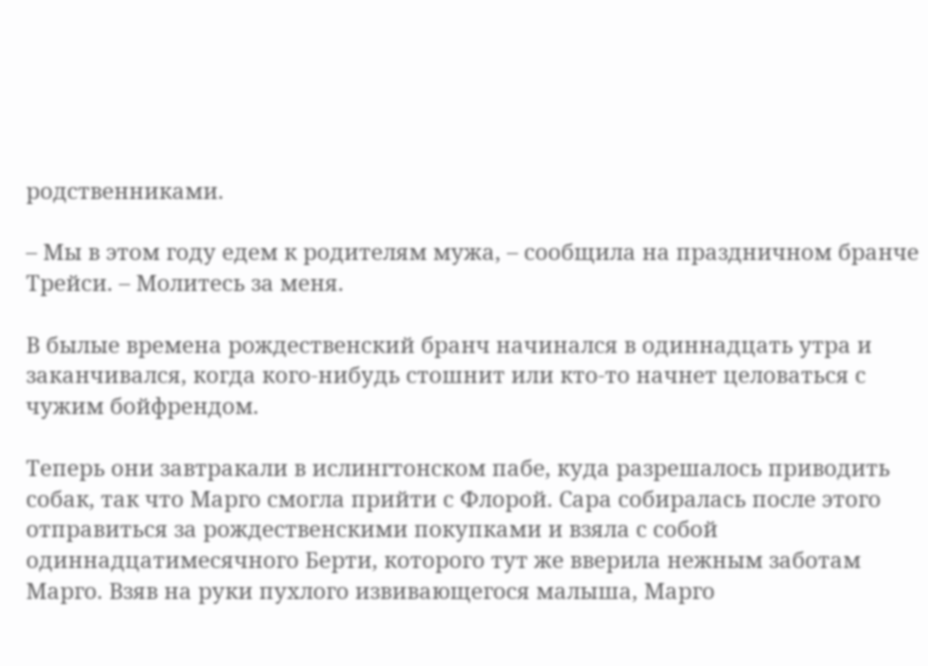родственниками.

– Мы в этом году едем к родителям мужа, – сообщила на праздничном бранче Трейси. – Молитесь за меня.

В былые времена рождественский бранч начинался в одиннадцать утра и заканчивался, когда кого-нибудь стошнит или кто-то начнет целоваться с чужим бойфрендом.

Теперь они завтракали в ислингтонском пабе, куда разрешалось приводить собак, так что Марго смогла прийти с Флорой. Сара собиралась после этого отправиться за рождественскими покупками и взяла с собой одиннадцатимесячного Берти, которого тут же вверила нежным заботам Марго. Взяв на руки пухлого извивающегося малыша, Марго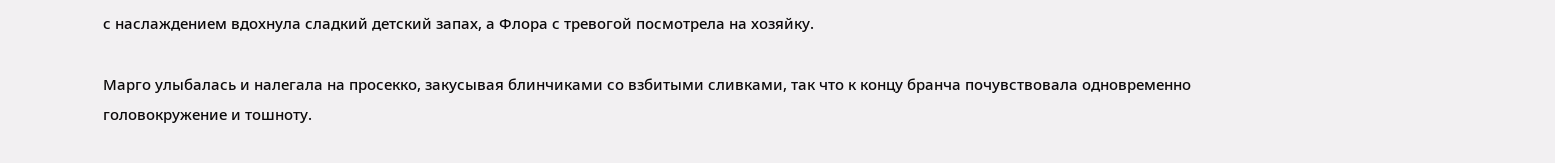с наслаждением вдохнула сладкий детский запах, а Флора с тревогой посмотрела на хозяйку.

Марго улыбалась и налегала на просекко, закусывая блинчиками со взбитыми сливками, так что к концу бранча почувствовала одновременно головокружение и тошноту.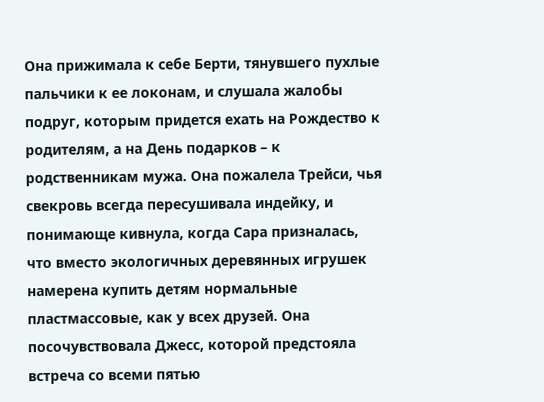Она прижимала к себе Берти, тянувшего пухлые пальчики к ее локонам, и слушала жалобы подруг, которым придется ехать на Рождество к родителям, а на День подарков – к родственникам мужа. Она пожалела Трейси, чья свекровь всегда пересушивала индейку, и понимающе кивнула, когда Сара призналась, что вместо экологичных деревянных игрушек намерена купить детям нормальные пластмассовые, как у всех друзей. Она посочувствовала Джесс, которой предстояла встреча со всеми пятью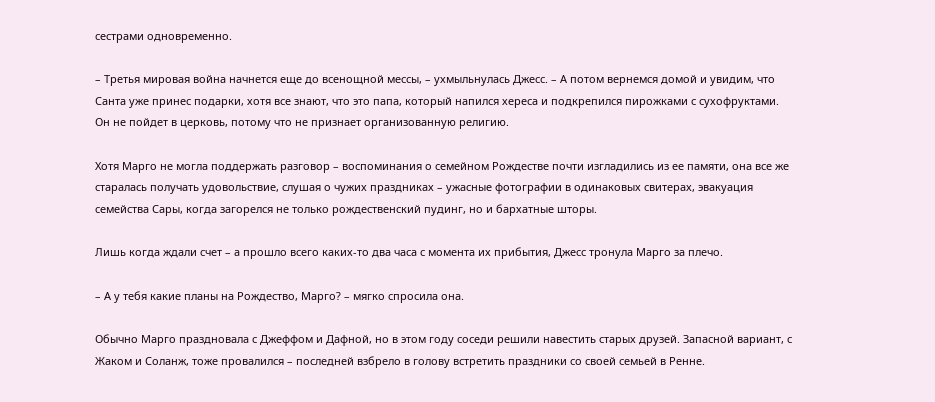сестрами одновременно.

– Третья мировая война начнется еще до всенощной мессы, – ухмыльнулась Джесс. – А потом вернемся домой и увидим, что Санта уже принес подарки, хотя все знают, что это папа, который напился хереса и подкрепился пирожками с сухофруктами. Он не пойдет в церковь, потому что не признает организованную религию.

Хотя Марго не могла поддержать разговор – воспоминания о семейном Рождестве почти изгладились из ее памяти, она все же старалась получать удовольствие, слушая о чужих праздниках – ужасные фотографии в одинаковых свитерах, эвакуация семейства Сары, когда загорелся не только рождественский пудинг, но и бархатные шторы.

Лишь когда ждали счет – а прошло всего каких-то два часа с момента их прибытия, Джесс тронула Марго за плечо.

– А у тебя какие планы на Рождество, Марго? – мягко спросила она.

Обычно Марго праздновала с Джеффом и Дафной, но в этом году соседи решили навестить старых друзей. Запасной вариант, с Жаком и Соланж, тоже провалился – последней взбрело в голову встретить праздники со своей семьей в Ренне.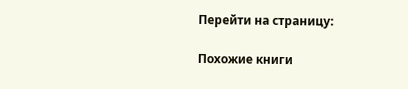Перейти на страницу:

Похожие книги